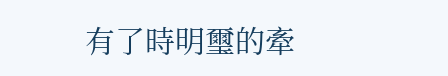有了時明璽的牽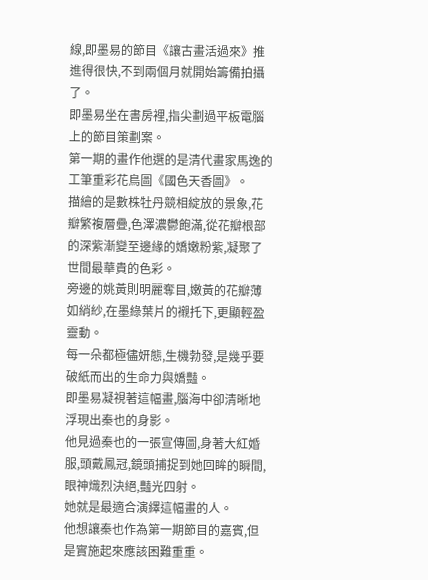線,即墨易的節目《讓古畫活過來》推進得很快,不到兩個月就開始籌備拍攝了。
即墨易坐在書房裡,指尖劃過平板電腦上的節目策劃案。
第一期的畫作他選的是清代畫家馬逸的工筆重彩花鳥圖《國色天香圖》。
描繪的是數株牡丹競相綻放的景象,花瓣繁複層疊,色澤濃鬱飽滿,從花瓣根部的深紫漸變至邊緣的嬌嫩粉紫,凝聚了世間最華貴的色彩。
旁邊的姚黃則明麗奪目,嫩黃的花瓣薄如綃紗,在墨綠葉片的襯托下,更顯輕盈靈動。
每一朵都極儘妍態,生機勃發,是幾乎要破紙而出的生命力與嬌豔。
即墨易凝視著這幅畫,腦海中卻清晰地浮現出秦也的身影。
他見過秦也的一張宣傳圖,身著大紅婚服,頭戴鳳冠,鏡頭捕捉到她回眸的瞬間,眼神熾烈決絕,豔光四射。
她就是最適合演繹這幅畫的人。
他想讓秦也作為第一期節目的嘉賓,但是實施起來應該困難重重。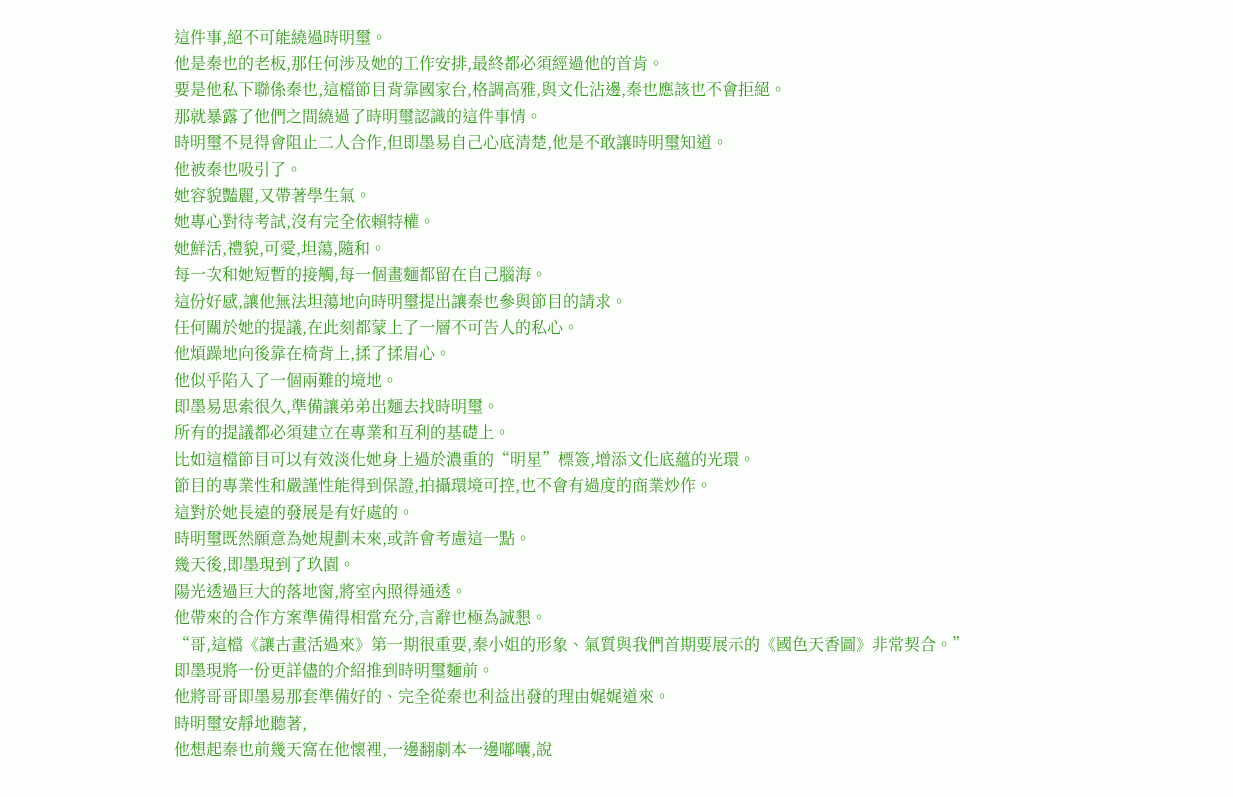這件事,絕不可能繞過時明璽。
他是秦也的老板,那任何涉及她的工作安排,最終都必須經過他的首肯。
要是他私下聯係秦也,這檔節目背靠國家台,格調高雅,與文化沾邊,秦也應該也不會拒絕。
那就暴露了他們之間繞過了時明璽認識的這件事情。
時明璽不見得會阻止二人合作,但即墨易自己心底清楚,他是不敢讓時明璽知道。
他被秦也吸引了。
她容貌豔麗,又帶著學生氣。
她專心對待考試,沒有完全依賴特權。
她鮮活,禮貌,可愛,坦蕩,隨和。
每一次和她短暫的接觸,每一個畫麵都留在自己腦海。
這份好感,讓他無法坦蕩地向時明璽提出讓秦也參與節目的請求。
任何關於她的提議,在此刻都蒙上了一層不可告人的私心。
他煩躁地向後靠在椅背上,揉了揉眉心。
他似乎陷入了一個兩難的境地。
即墨易思索很久,準備讓弟弟出麵去找時明璽。
所有的提議都必須建立在專業和互利的基礎上。
比如這檔節目可以有效淡化她身上過於濃重的“明星”標簽,增添文化底蘊的光環。
節目的專業性和嚴謹性能得到保證,拍攝環境可控,也不會有過度的商業炒作。
這對於她長遠的發展是有好處的。
時明璽既然願意為她規劃未來,或許會考慮這一點。
幾天後,即墨現到了玖園。
陽光透過巨大的落地窗,將室內照得通透。
他帶來的合作方案準備得相當充分,言辭也極為誠懇。
“哥,這檔《讓古畫活過來》第一期很重要,秦小姐的形象、氣質與我們首期要展示的《國色天香圖》非常契合。”
即墨現將一份更詳儘的介紹推到時明璽麵前。
他將哥哥即墨易那套準備好的、完全從秦也利益出發的理由娓娓道來。
時明璽安靜地聽著,
他想起秦也前幾天窩在他懷裡,一邊翻劇本一邊嘟囔,說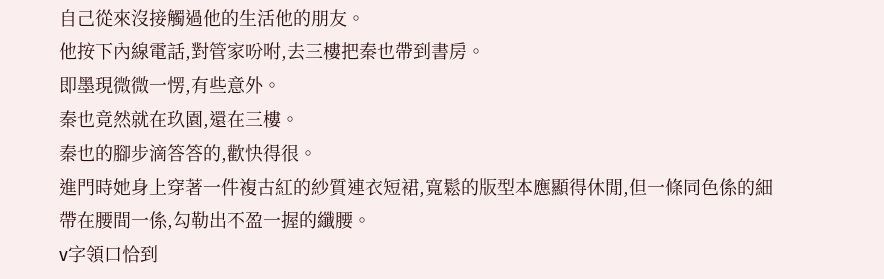自己從來沒接觸過他的生活他的朋友。
他按下內線電話,對管家吩咐,去三樓把秦也帶到書房。
即墨現微微一愣,有些意外。
秦也竟然就在玖園,還在三樓。
秦也的腳步滴答答的,歡快得很。
進門時她身上穿著一件複古紅的紗質連衣短裙,寬鬆的版型本應顯得休閒,但一條同色係的細帶在腰間一係,勾勒出不盈一握的纖腰。
v字領口恰到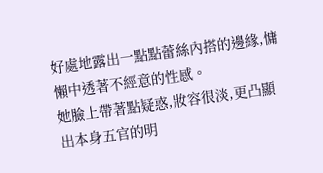好處地露出一點點蕾絲內搭的邊緣,慵懶中透著不經意的性感。
她臉上帶著點疑惑,妝容很淡,更凸顯出本身五官的明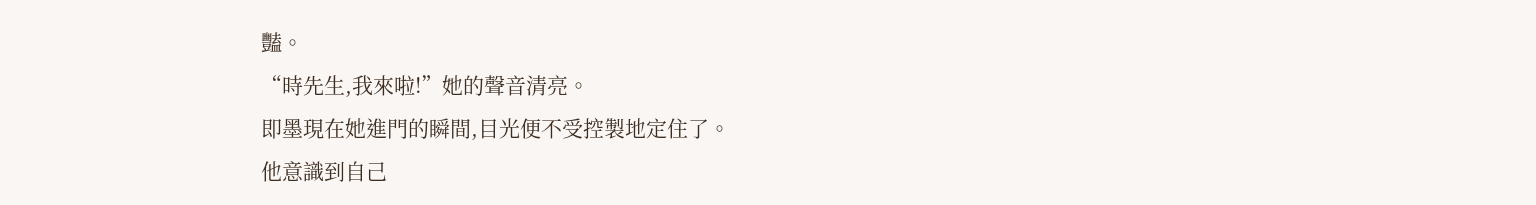豔。
“時先生,我來啦!”她的聲音清亮。
即墨現在她進門的瞬間,目光便不受控製地定住了。
他意識到自己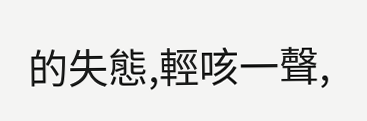的失態,輕咳一聲,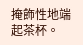掩飾性地端起茶杯。